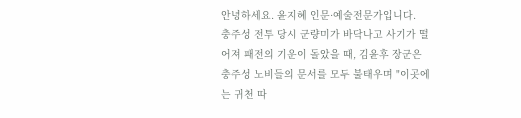안녕하세요. 윤지혜 인문·예술전문가입니다.
충주성 전투 당시 군량미가 바닥나고 사기가 떨어져 패전의 기운이 돌았을 때, 김윤후 장군은 충주성 노비들의 문서를 모두 불태우며 "이곳에는 귀천 따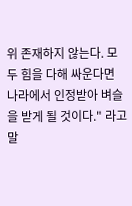위 존재하지 않는다. 모두 힘을 다해 싸운다면 나라에서 인정받아 벼슬을 받게 될 것이다." 라고 말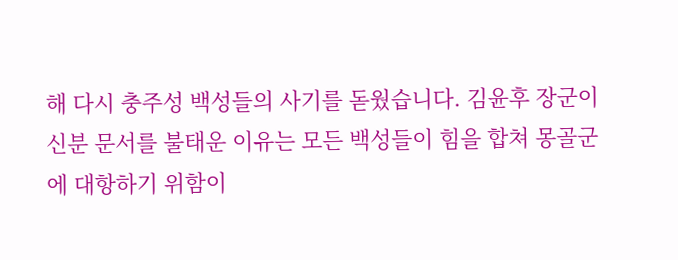해 다시 충주성 백성들의 사기를 돋웠습니다. 김윤후 장군이 신분 문서를 불태운 이유는 모든 백성들이 힘을 합쳐 몽골군에 대항하기 위함이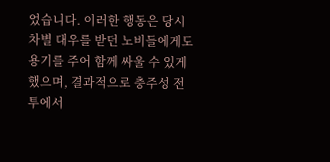었습니다. 이러한 행동은 당시 차별 대우를 받던 노비들에게도 용기를 주어 함께 싸울 수 있게 했으며, 결과적으로 충주성 전투에서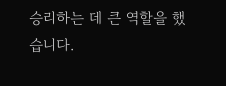승리하는 데 큰 역할을 했습니다.